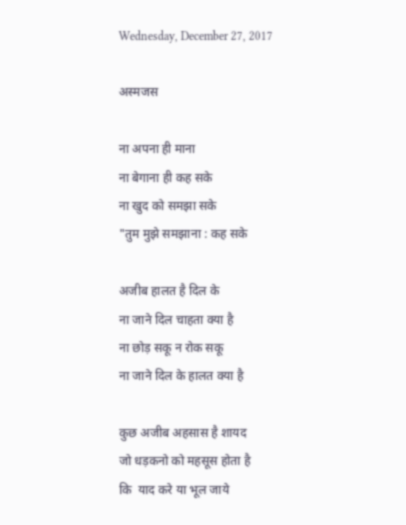Wednesday, December 27, 2017

अस्मजस

ना अपना ही माना
ना बेगाना ही कह सके
ना खुद को समझा सके
"तुम मुझे समझाना : कह सके

अजीब हालत है दिल के
ना जाने दिल चाहता क्या है
ना छोड़ सकू न रोक सकू
ना जाने दिल के हालत क्या है

कुछ अजीब अहसास है शायद
जो धड़कनो को महसूस होता है
कि  याद करे या भूल जाये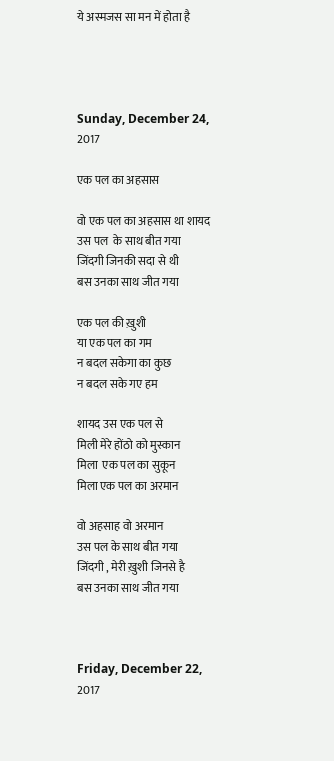ये अस्मजस सा मन में होता है




Sunday, December 24, 2017

एक पल का अहसास

वो एक पल का अहसास था शायद
उस पल  के साथ बीत गया
जिंदगी जिनकी सदा से थी
बस उनका साथ जीत गया

एक पल की ख़ुशी
या एक पल का गम
न बदल सकेगा का कुछ
न बदल सके गए हम

शायद उस एक पल से
मिली मेरे होंठो को मुस्कान
मिला  एक पल का सुकून
मिला एक पल का अरमान

वो अहसाह वो अरमान
उस पल के साथ बीत गया
जिंदगी , मेरी ख़ुशी जिनसे है
बस उनका साथ जीत गया



Friday, December 22, 2017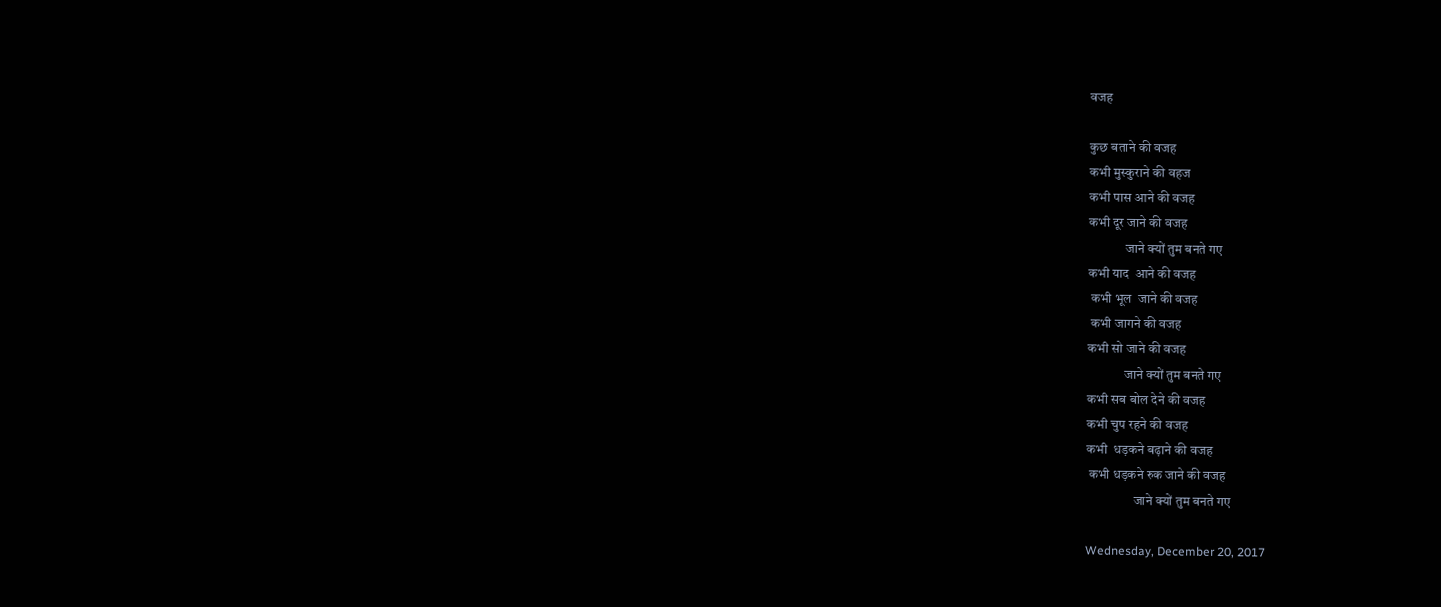वजह

कुछ बताने की वजह
कभी मुस्कुराने की वहज
कभी पास आने की वजह
कभी दूर जाने की वजह
              जाने क्यों तुम बनते गए
कभी याद  आने की वजह
 कभी भूल  जाने की वजह
 कभी जागने की वजह
कभी सो जाने की वजह
              जाने क्यों तुम बनते गए
कभी सब बोल देने की वजह
कभी चुप रहने की वजह
कभी  धड़कने बढ़ाने की वजह
 कभी धड़कने रुक जाने की वजह
                  जाने क्यों तुम बनते गए

Wednesday, December 20, 2017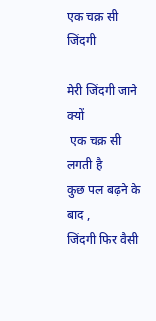एक चक्र सी जिंदगी

मेरी जिंदगी जाने क्यों
 एक चक्र सी लगती है
कुछ पल बढ़ने के बाद ,
जिंदगी फिर वैसी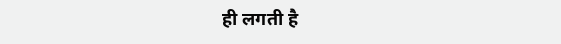ही लगती है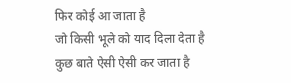फिर कोई आ जाता है
जो किसी भूले को याद दिला देता है
कुछ बाते ऐसी ऐसी कर जाता है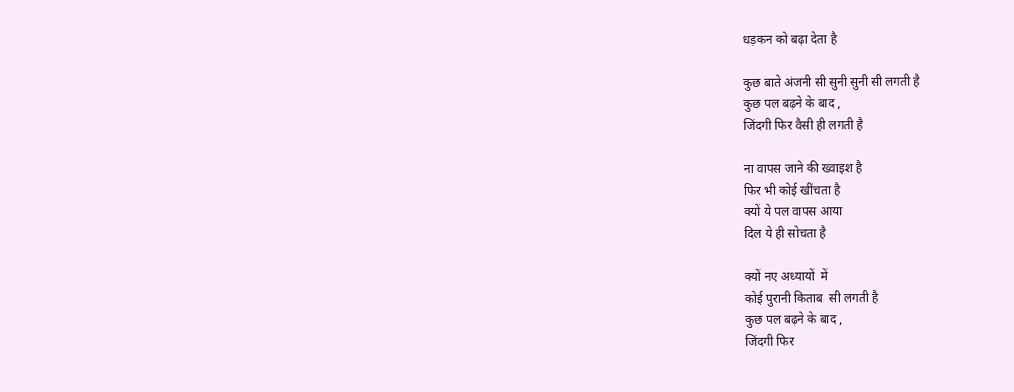धड़कन को बढ़ा देता है

कुछ बाते अंजनी सी सुनी सुनी सी लगती है
कुछ पल बढ़ने के बाद ,
जिंदगी फिर वैसी ही लगती है

ना वापस जाने की ख्वाइश है
फिर भी कोई खींचता है
क्यों ये पल वापस आया
दिल ये ही सोचता है

क्यों नए अध्यायों  में
कोई पुरानी किताब  सी लगती है
कुछ पल बढ़ने के बाद ,
जिंदगी फिर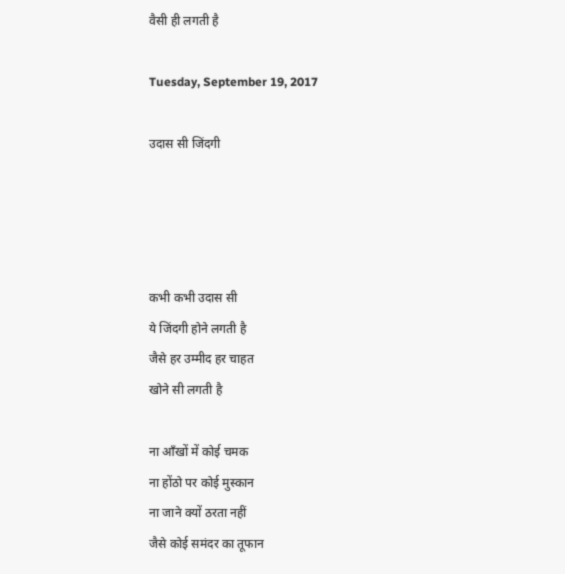वैसी ही लगती है

Tuesday, September 19, 2017

उदास सी जिंदगी




कभी कभी उदास सी
ये जिंदगी होने लगती है
जैसे हर उम्मीद हर चाहत
खोने सी लगती है

ना आँखों में कोई चमक
ना होंठो पर कोई मुस्कान
ना जाने क्यों ठरता नहीं
जैसे कोई समंदर का तूफान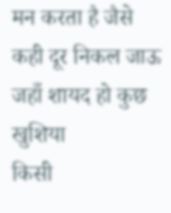मन करता है जैसे
कही दूर निकल जाऊ
जहाँ शायद हो कुछ खुशिया
किसी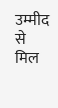उम्मीद से मिल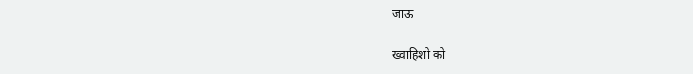जाऊ

ख्वाहिशो को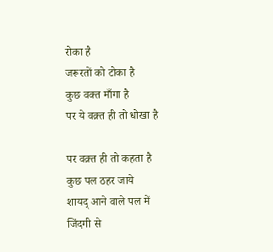रोका है
जरूरतों को टोका है
कुछ वक्त माँगा है
पर ये वक़्त ही तो धोखा है

पर वक़्त ही तो कहता है
कुछ पल ठहर जाये
शायद् आने वाले पल में
जिंदगी से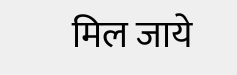मिल जाये